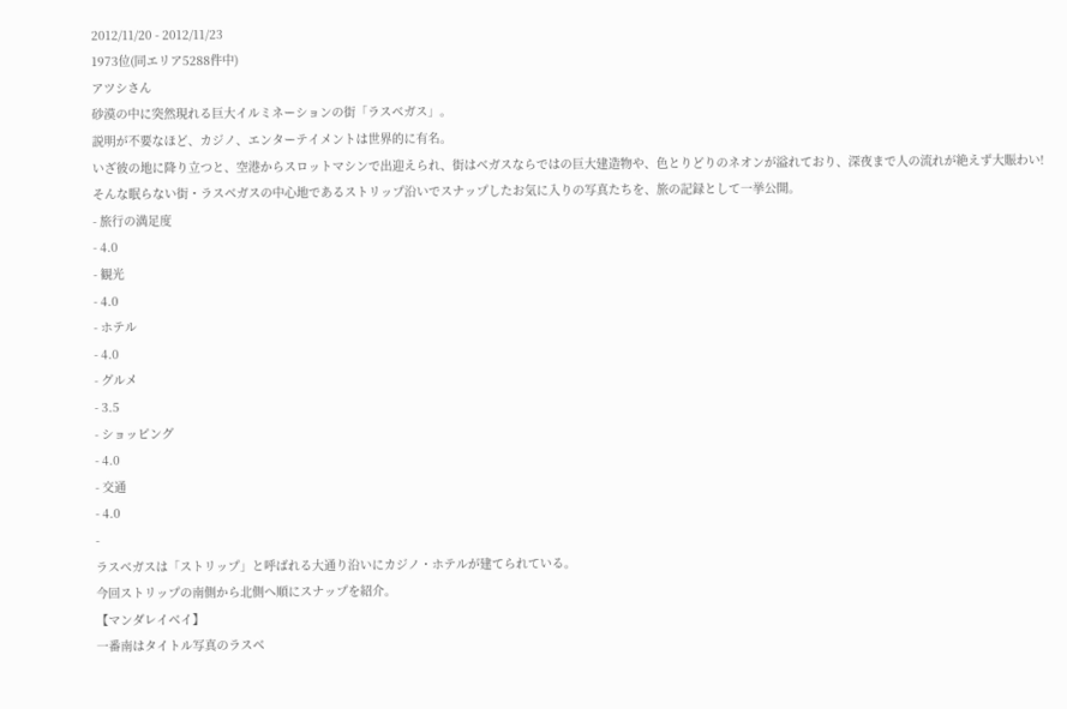2012/11/20 - 2012/11/23
1973位(同エリア5288件中)
アツシさん
砂漠の中に突然現れる巨大イルミネーションの街「ラスベガス」。
説明が不要なほど、カジノ、エンターテイメントは世界的に有名。
いざ彼の地に降り立つと、空港からスロットマシンで出迎えられ、街はベガスならではの巨大建造物や、色とりどりのネオンが溢れており、深夜まで人の流れが絶えず大賑わい!
そんな眠らない街・ラスベガスの中心地であるストリップ沿いでスナップしたお気に入りの写真たちを、旅の記録として一挙公開。
- 旅行の満足度
- 4.0
- 観光
- 4.0
- ホテル
- 4.0
- グルメ
- 3.5
- ショッピング
- 4.0
- 交通
- 4.0
-
ラスベガスは「ストリップ」と呼ばれる大通り沿いにカジノ・ホテルが建てられている。
今回ストリップの南側から北側へ順にスナップを紹介。
【マンダレイベイ】
一番南はタイトル写真のラスベ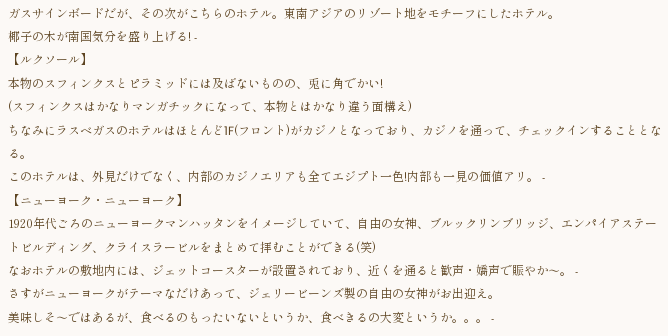ガスサインボードだが、その次がこちらのホテル。東南アジアのリゾート地をモチーフにしたホテル。
椰子の木が南国気分を盛り上げる! -
【ルクソール】
本物のスフィンクスとピラミッドには及ばないものの、兎に角でかい!
(スフィンクスはかなりマンガチックになって、本物とはかなり違う面構え)
ちなみにラスベガスのホテルはほとんど1F(フロント)がカジノとなっており、カジノを通って、チェックインすることとなる。
このホテルは、外見だけでなく、内部のカジノエリアも全てエジプト一色!内部も一見の価値アリ。 -
【ニューヨーク・ニューヨーク】
1920年代ごろのニューヨークマンハッタンをイメージしていて、自由の女神、ブルックリンブリッジ、エンパイアステートビルディング、クライスラービルをまとめて拝むことができる(笑)
なおホテルの敷地内には、ジェットコースターが設置されており、近くを通ると歓声・嬌声で賑やか〜。 -
さすがニューヨークがテーマなだけあって、ジェリービーンズ製の自由の女神がお出迎え。
美味しそ〜ではあるが、食べるのもったいないというか、食べきるの大変というか。。。 -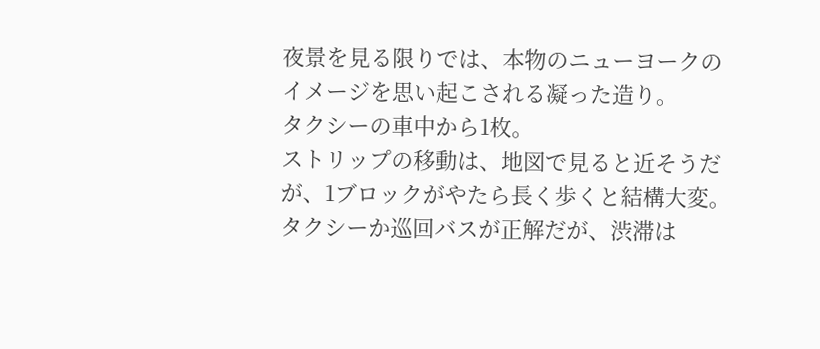夜景を見る限りでは、本物のニューヨークのイメージを思い起こされる凝った造り。
タクシーの車中から1枚。
ストリップの移動は、地図で見ると近そうだが、1ブロックがやたら長く歩くと結構大変。
タクシーか巡回バスが正解だが、渋滞は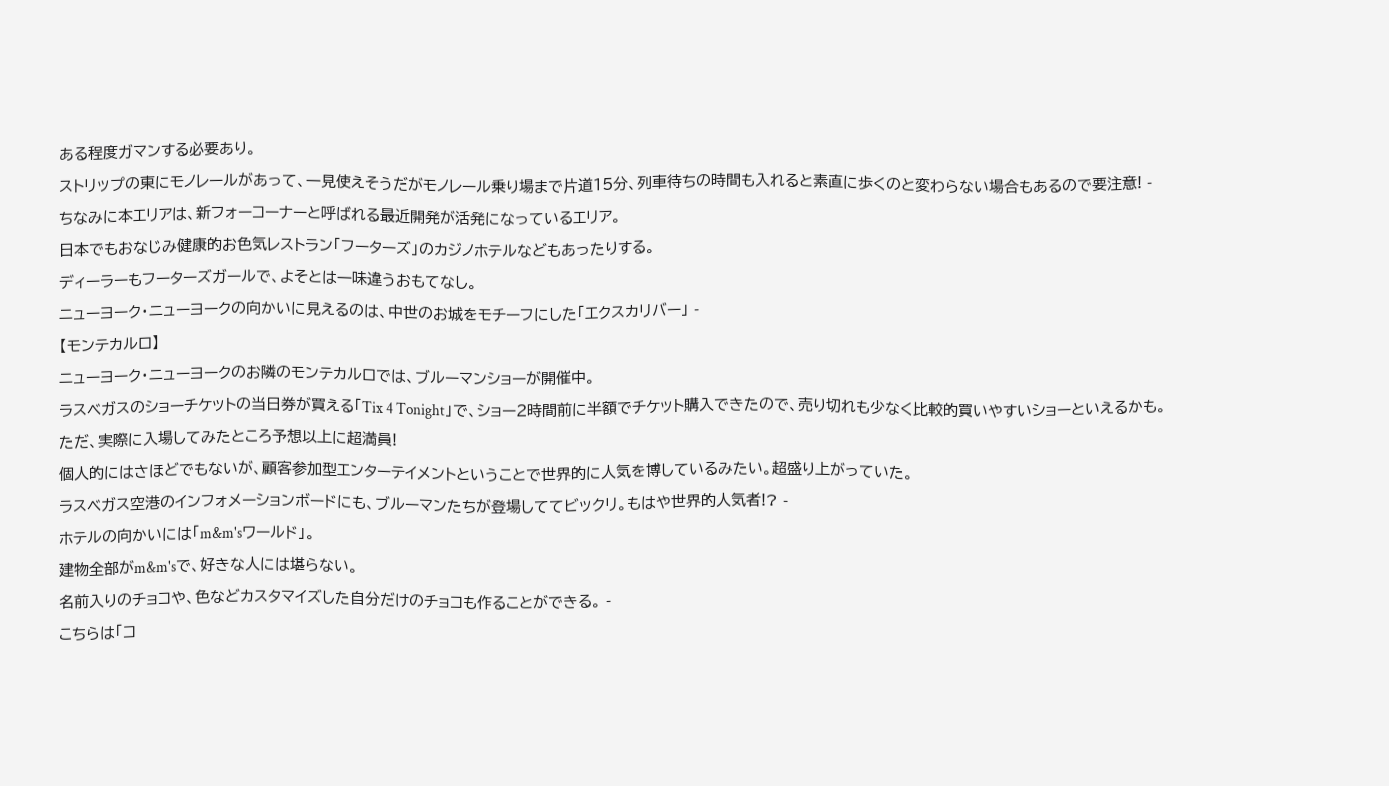ある程度ガマンする必要あり。
ストリップの東にモノレールがあって、一見使えそうだがモノレール乗り場まで片道15分、列車待ちの時間も入れると素直に歩くのと変わらない場合もあるので要注意! -
ちなみに本エリアは、新フォーコーナーと呼ばれる最近開発が活発になっているエリア。
日本でもおなじみ健康的お色気レストラン「フーターズ」のカジノホテルなどもあったりする。
ディーラーもフーターズガールで、よそとは一味違うおもてなし。
ニューヨーク・ニューヨークの向かいに見えるのは、中世のお城をモチーフにした「エクスカリバー」 -
【モンテカルロ】
ニューヨーク・ニューヨークのお隣のモンテカルロでは、ブルーマンショーが開催中。
ラスベガスのショーチケットの当日券が買える「Tix 4 Tonight」で、ショー2時間前に半額でチケット購入できたので、売り切れも少なく比較的買いやすいショーといえるかも。
ただ、実際に入場してみたところ予想以上に超満員!
個人的にはさほどでもないが、顧客参加型エンターテイメントということで世界的に人気を博しているみたい。超盛り上がっていた。
ラスベガス空港のインフォメーションボードにも、ブルーマンたちが登場しててビックリ。もはや世界的人気者!? -
ホテルの向かいには「m&m'sワールド」。
建物全部がm&m'sで、好きな人には堪らない。
名前入りのチョコや、色などカスタマイズした自分だけのチョコも作ることができる。 -
こちらは「コ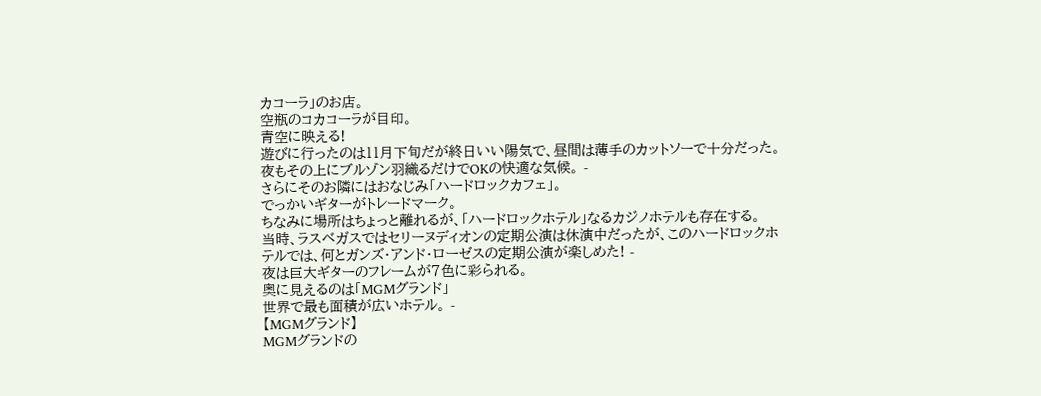カコーラ」のお店。
空瓶のコカコーラが目印。
青空に映える!
遊びに行ったのは11月下旬だが終日いい陽気で、昼間は薄手のカットソーで十分だった。
夜もその上にブルゾン羽織るだけでOKの快適な気候。 -
さらにそのお隣にはおなじみ「ハードロックカフェ」。
でっかいギターがトレードマーク。
ちなみに場所はちょっと離れるが、「ハードロックホテル」なるカジノホテルも存在する。
当時、ラスベガスではセリーヌディオンの定期公演は休演中だったが、このハードロックホテルでは、何とガンズ・アンド・ローゼスの定期公演が楽しめた! -
夜は巨大ギターのフレームが7色に彩られる。
奥に見えるのは「MGMグランド」
世界で最も面積が広いホテル。 -
【MGMグランド】
MGMグランドの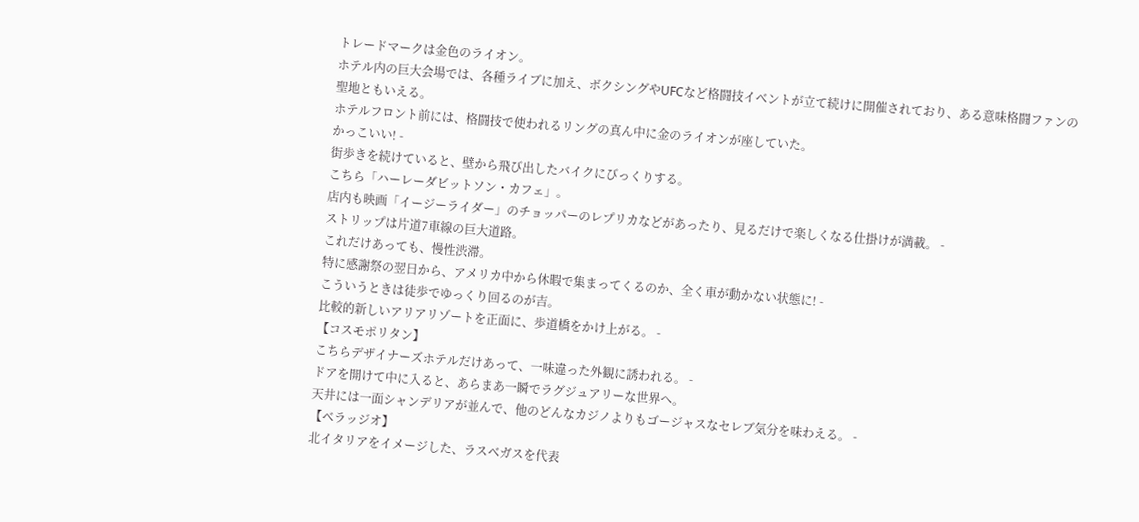トレードマークは金色のライオン。
ホテル内の巨大会場では、各種ライブに加え、ボクシングやUFCなど格闘技イベントが立て続けに開催されており、ある意味格闘ファンの聖地ともいえる。
ホテルフロント前には、格闘技で使われるリングの真ん中に金のライオンが座していた。
かっこいい! -
街歩きを続けていると、壁から飛び出したバイクにびっくりする。
こちら「ハーレーダビットソン・カフェ」。
店内も映画「イージーライダー」のチョッパーのレプリカなどがあったり、見るだけで楽しくなる仕掛けが満載。 -
ストリップは片道7車線の巨大道路。
これだけあっても、慢性渋滞。
特に感謝祭の翌日から、アメリカ中から休暇で集まってくるのか、全く車が動かない状態に! -
こういうときは徒歩でゆっくり回るのが吉。
比較的新しいアリアリゾートを正面に、歩道橋をかけ上がる。 -
【コスモポリタン】
こちらデザイナーズホテルだけあって、一味違った外観に誘われる。 -
ドアを開けて中に入ると、あらまあ一瞬でラグジュアリーな世界へ。
天井には一面シャンデリアが並んで、他のどんなカジノよりもゴージャスなセレブ気分を味わえる。 -
【ベラッジオ】
北イタリアをイメージした、ラスベガスを代表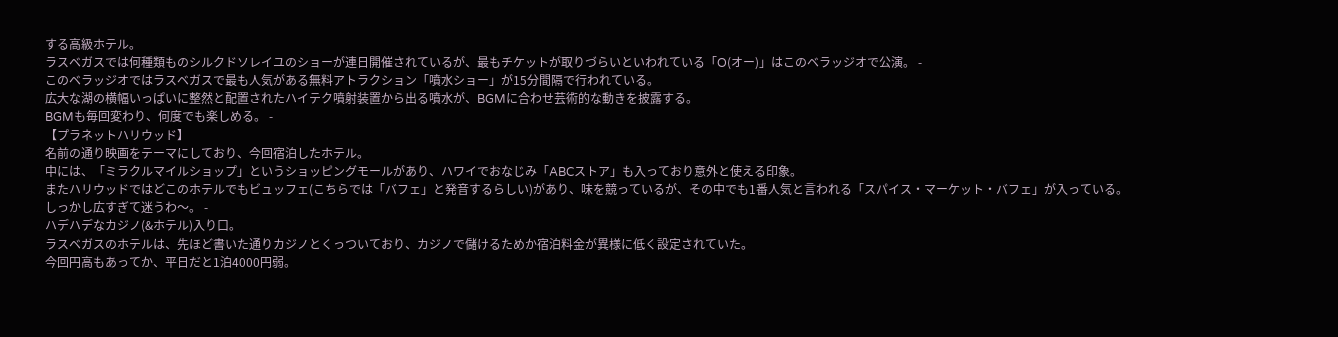する高級ホテル。
ラスベガスでは何種類ものシルクドソレイユのショーが連日開催されているが、最もチケットが取りづらいといわれている「O(オー)」はこのベラッジオで公演。 -
このベラッジオではラスベガスで最も人気がある無料アトラクション「噴水ショー」が15分間隔で行われている。
広大な湖の横幅いっぱいに整然と配置されたハイテク噴射装置から出る噴水が、BGMに合わせ芸術的な動きを披露する。
BGMも毎回変わり、何度でも楽しめる。 -
【プラネットハリウッド】
名前の通り映画をテーマにしており、今回宿泊したホテル。
中には、「ミラクルマイルショップ」というショッピングモールがあり、ハワイでおなじみ「ABCストア」も入っており意外と使える印象。
またハリウッドではどこのホテルでもビュッフェ(こちらでは「バフェ」と発音するらしい)があり、味を競っているが、その中でも1番人気と言われる「スパイス・マーケット・バフェ」が入っている。
しっかし広すぎて迷うわ〜。 -
ハデハデなカジノ(&ホテル)入り口。
ラスベガスのホテルは、先ほど書いた通りカジノとくっついており、カジノで儲けるためか宿泊料金が異様に低く設定されていた。
今回円高もあってか、平日だと1泊4000円弱。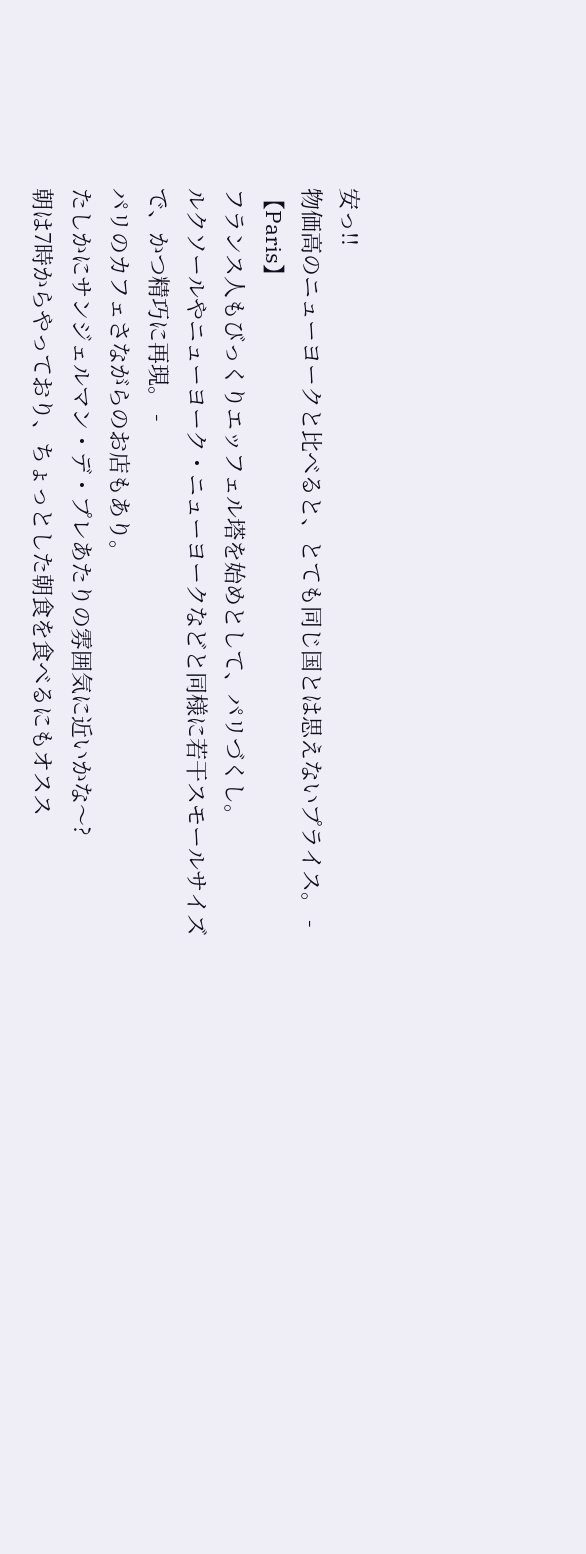安っ!!
物価高のニューヨークと比べると、とても同じ国とは思えないプライス。 -
【Paris】
フランス人もびっくりエッフェル塔を始めとして、パリづくし。
ルクソールやニューヨーク・ニューヨークなどと同様に若干スモールサイズで、かつ精巧に再現。 -
パリのカフェさながらのお店もあり。
たしかにサンジェルマン・デ・プレあたりの雰囲気に近いかな〜?
朝は7時からやっており、ちょっとした朝食を食べるにもオスス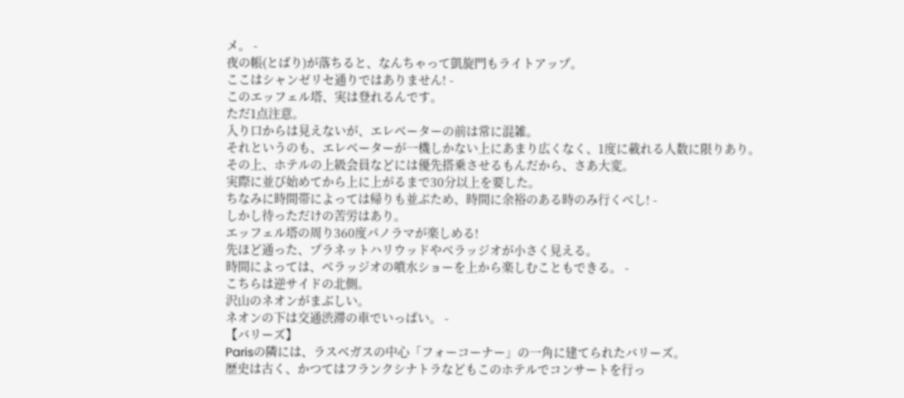メ。 -
夜の帳(とばり)が落ちると、なんちゃって凱旋門もライトアップ。
ここはシャンゼリセ通りではありません! -
このエッフェル塔、実は登れるんです。
ただ1点注意。
入り口からは見えないが、エレベーターの前は常に混雑。
それというのも、エレベーターが一機しかない上にあまり広くなく、1度に載れる人数に限りあり。
その上、ホテルの上級会員などには優先搭乗させるもんだから、さあ大変。
実際に並び始めてから上に上がるまで30分以上を要した。
ちなみに時間帯によっては帰りも並ぶため、時間に余裕のある時のみ行くべし! -
しかし待っただけの苦労はあり。
エッフェル塔の周り360度パノラマが楽しめる!
先ほど通った、プラネットハリウッドやベラッジオが小さく見える。
時間によっては、ベラッジオの噴水ショーを上から楽しむこともできる。 -
こちらは逆サイドの北側。
沢山のネオンがまぶしい。
ネオンの下は交通渋滞の車でいっぱい。 -
【バリーズ】
Parisの隣には、ラスベガスの中心「フォーコーナー」の一角に建てられたバリーズ。
歴史は古く、かつてはフランクシナトラなどもこのホテルでコンサートを行っ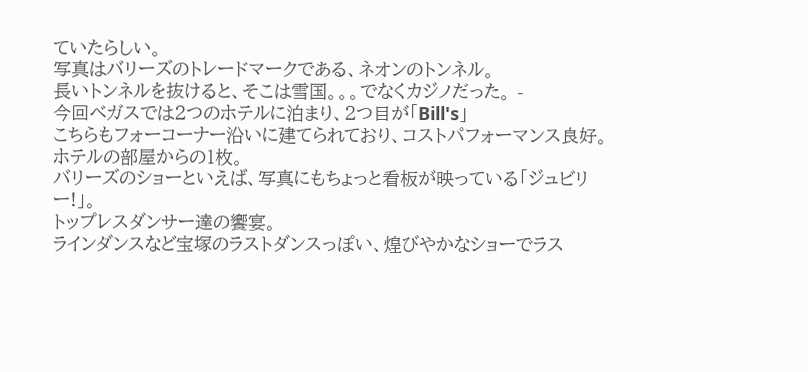ていたらしい。
写真はバリーズのトレードマークである、ネオンのトンネル。
長いトンネルを抜けると、そこは雪国。。。でなくカジノだった。 -
今回ベガスでは2つのホテルに泊まり、2つ目が「Bill's」
こちらもフォーコーナー沿いに建てられており、コストパフォーマンス良好。
ホテルの部屋からの1枚。
バリーズのショーといえば、写真にもちょっと看板が映っている「ジュビリー!」。
トップレスダンサー達の饗宴。
ラインダンスなど宝塚のラストダンスっぽい、煌びやかなショーでラス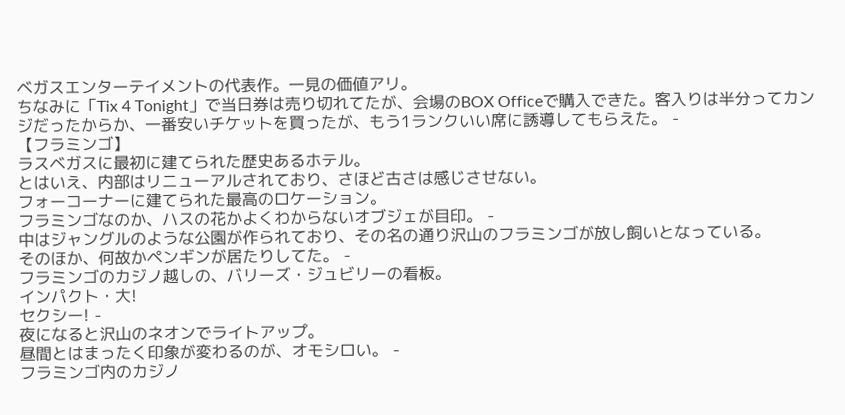ベガスエンターテイメントの代表作。一見の価値アリ。
ちなみに「Tix 4 Tonight」で当日券は売り切れてたが、会場のBOX Officeで購入できた。客入りは半分ってカンジだったからか、一番安いチケットを買ったが、もう1ランクいい席に誘導してもらえた。 -
【フラミンゴ】
ラスベガスに最初に建てられた歴史あるホテル。
とはいえ、内部はリニューアルされており、さほど古さは感じさせない。
フォーコーナーに建てられた最高のロケーション。
フラミンゴなのか、ハスの花かよくわからないオブジェが目印。 -
中はジャングルのような公園が作られており、その名の通り沢山のフラミンゴが放し飼いとなっている。
そのほか、何故かペンギンが居たりしてた。 -
フラミンゴのカジノ越しの、バリーズ・ジュビリーの看板。
インパクト・大!
セクシー! -
夜になると沢山のネオンでライトアップ。
昼間とはまったく印象が変わるのが、オモシロい。 -
フラミンゴ内のカジノ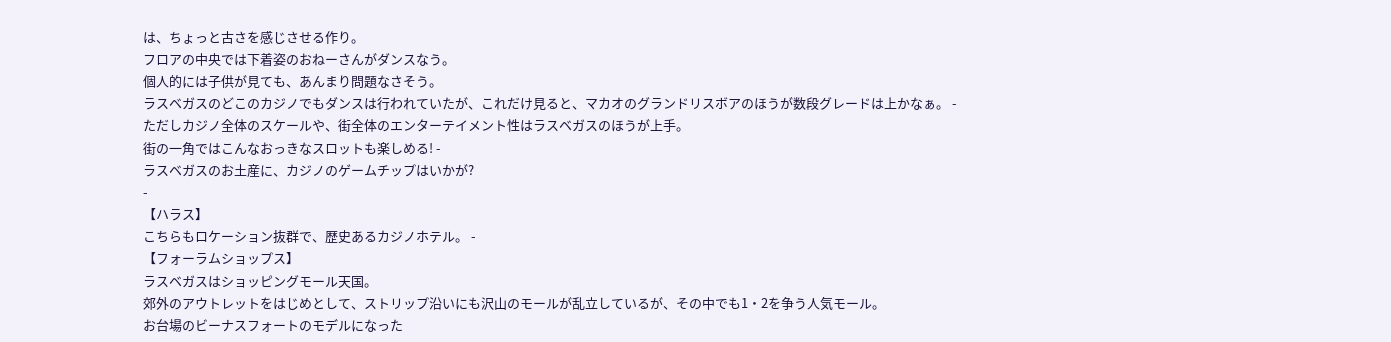は、ちょっと古さを感じさせる作り。
フロアの中央では下着姿のおねーさんがダンスなう。
個人的には子供が見ても、あんまり問題なさそう。
ラスベガスのどこのカジノでもダンスは行われていたが、これだけ見ると、マカオのグランドリスボアのほうが数段グレードは上かなぁ。 -
ただしカジノ全体のスケールや、街全体のエンターテイメント性はラスベガスのほうが上手。
街の一角ではこんなおっきなスロットも楽しめる! -
ラスベガスのお土産に、カジノのゲームチップはいかが?
-
【ハラス】
こちらもロケーション抜群で、歴史あるカジノホテル。 -
【フォーラムショップス】
ラスベガスはショッピングモール天国。
郊外のアウトレットをはじめとして、ストリップ沿いにも沢山のモールが乱立しているが、その中でも1・2を争う人気モール。
お台場のビーナスフォートのモデルになった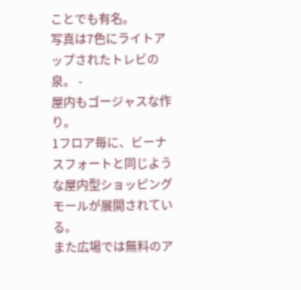ことでも有名。
写真は7色にライトアップされたトレビの泉。 -
屋内もゴージャスな作り。
1フロア毎に、ビーナスフォートと同じような屋内型ショッピングモールが展開されている。
また広場では無料のア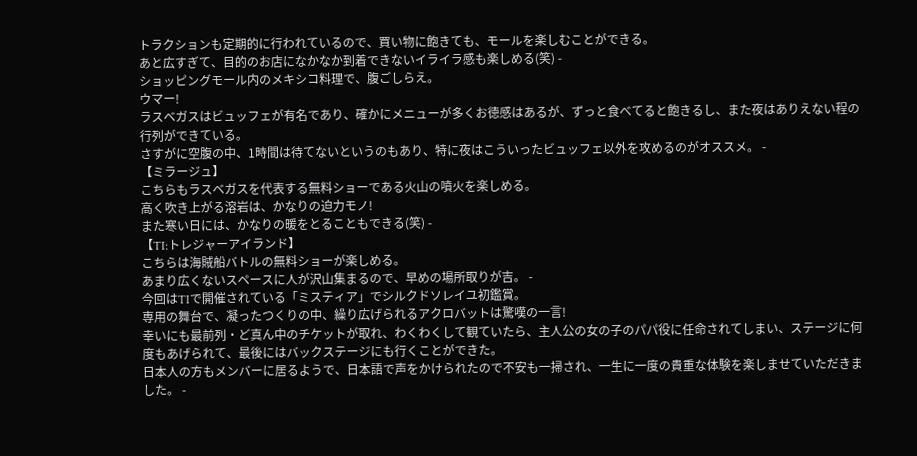トラクションも定期的に行われているので、買い物に飽きても、モールを楽しむことができる。
あと広すぎて、目的のお店になかなか到着できないイライラ感も楽しめる(笑) -
ショッピングモール内のメキシコ料理で、腹ごしらえ。
ウマー!
ラスベガスはビュッフェが有名であり、確かにメニューが多くお徳感はあるが、ずっと食べてると飽きるし、また夜はありえない程の行列ができている。
さすがに空腹の中、1時間は待てないというのもあり、特に夜はこういったビュッフェ以外を攻めるのがオススメ。 -
【ミラージュ】
こちらもラスベガスを代表する無料ショーである火山の噴火を楽しめる。
高く吹き上がる溶岩は、かなりの迫力モノ!
また寒い日には、かなりの暖をとることもできる(笑) -
【TI:トレジャーアイランド】
こちらは海賊船バトルの無料ショーが楽しめる。
あまり広くないスペースに人が沢山集まるので、早めの場所取りが吉。 -
今回はTIで開催されている「ミスティア」でシルクドソレイユ初鑑賞。
専用の舞台で、凝ったつくりの中、繰り広げられるアクロバットは驚嘆の一言!
幸いにも最前列・ど真ん中のチケットが取れ、わくわくして観ていたら、主人公の女の子のパパ役に任命されてしまい、ステージに何度もあげられて、最後にはバックステージにも行くことができた。
日本人の方もメンバーに居るようで、日本語で声をかけられたので不安も一掃され、一生に一度の貴重な体験を楽しませていただきました。 -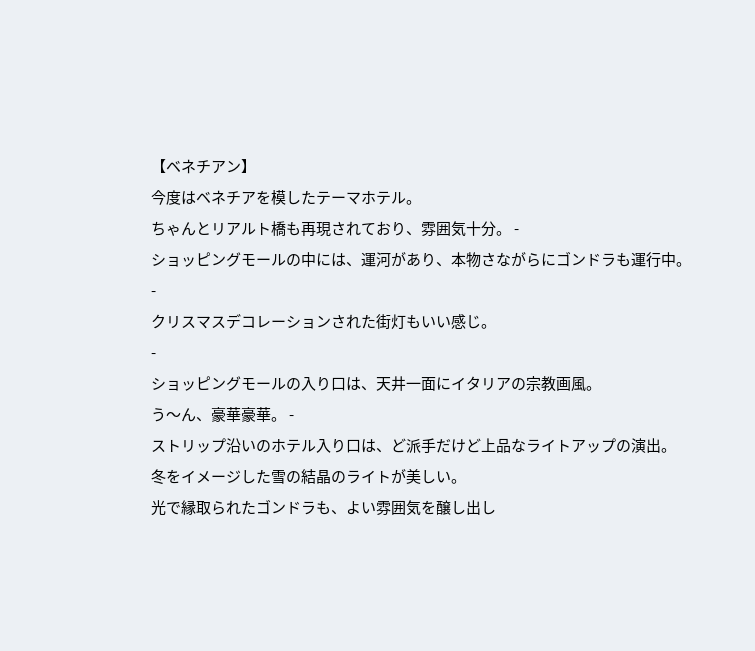【ベネチアン】
今度はベネチアを模したテーマホテル。
ちゃんとリアルト橋も再現されており、雰囲気十分。 -
ショッピングモールの中には、運河があり、本物さながらにゴンドラも運行中。
-
クリスマスデコレーションされた街灯もいい感じ。
-
ショッピングモールの入り口は、天井一面にイタリアの宗教画風。
う〜ん、豪華豪華。 -
ストリップ沿いのホテル入り口は、ど派手だけど上品なライトアップの演出。
冬をイメージした雪の結晶のライトが美しい。
光で縁取られたゴンドラも、よい雰囲気を醸し出し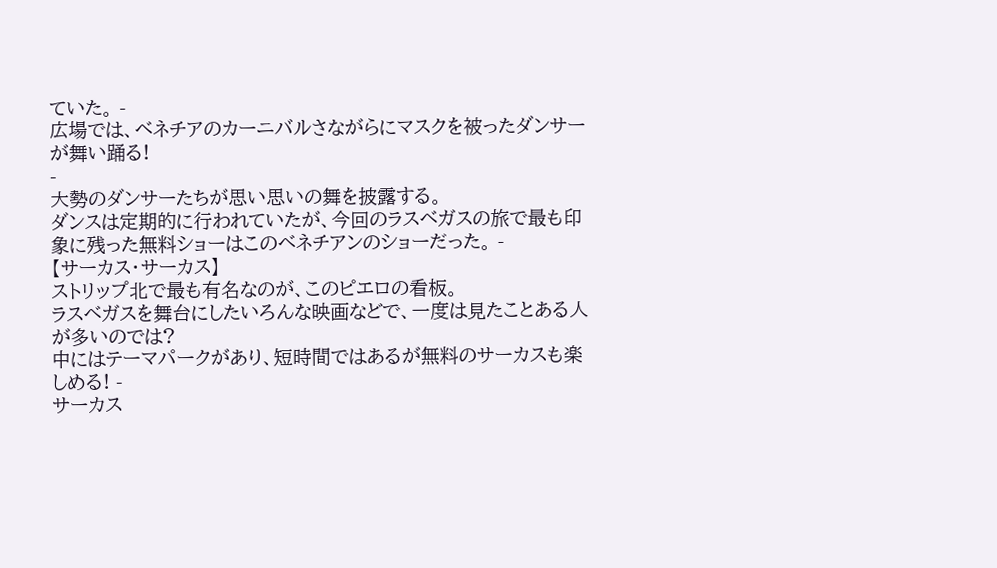ていた。 -
広場では、ベネチアのカーニバルさながらにマスクを被ったダンサーが舞い踊る!
-
大勢のダンサーたちが思い思いの舞を披露する。
ダンスは定期的に行われていたが、今回のラスベガスの旅で最も印象に残った無料ショーはこのベネチアンのショーだった。 -
【サーカス・サーカス】
ストリップ北で最も有名なのが、このピエロの看板。
ラスベガスを舞台にしたいろんな映画などで、一度は見たことある人が多いのでは?
中にはテーマパークがあり、短時間ではあるが無料のサーカスも楽しめる! -
サーカス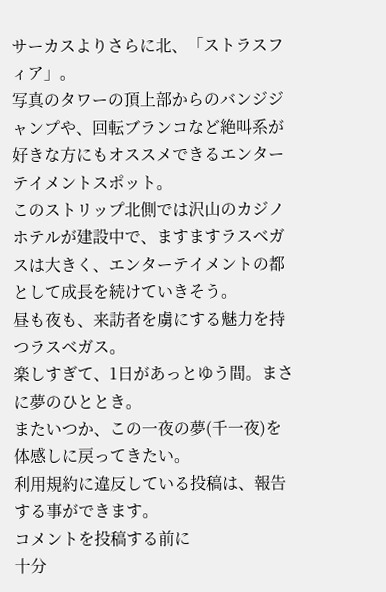サーカスよりさらに北、「ストラスフィア」。
写真のタワーの頂上部からのバンジジャンプや、回転ブランコなど絶叫系が好きな方にもオススメできるエンターテイメントスポット。
このストリップ北側では沢山のカジノホテルが建設中で、ますますラスベガスは大きく、エンターテイメントの都として成長を続けていきそう。
昼も夜も、来訪者を虜にする魅力を持つラスベガス。
楽しすぎて、1日があっとゆう間。まさに夢のひととき。
またいつか、この一夜の夢(千一夜)を体感しに戻ってきたい。
利用規約に違反している投稿は、報告する事ができます。
コメントを投稿する前に
十分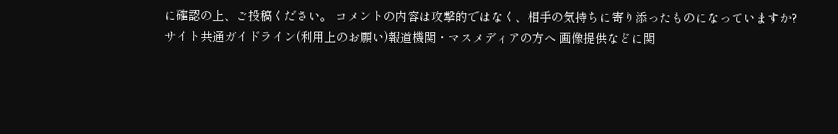に確認の上、ご投稿ください。 コメントの内容は攻撃的ではなく、相手の気持ちに寄り添ったものになっていますか?
サイト共通ガイドライン(利用上のお願い)報道機関・マスメディアの方へ 画像提供などに関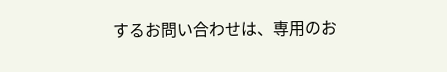するお問い合わせは、専用のお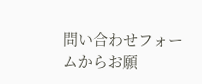問い合わせフォームからお願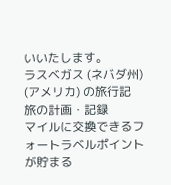いいたします。
ラスベガス (ネバダ州) (アメリカ) の旅行記
旅の計画・記録
マイルに交換できるフォートラベルポイントが貯まる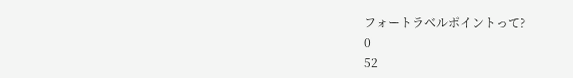フォートラベルポイントって?
0
52